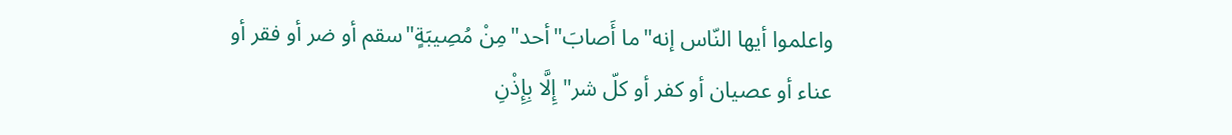واعلموا أيها النّاس إنه"ما أَصابَ"أحد"مِنْ مُصِيبَةٍ"سقم أو ضر أو فقر أو عناء أو عصيان أو كفر أو كلّ شر"إِلَّا بِإِذْنِ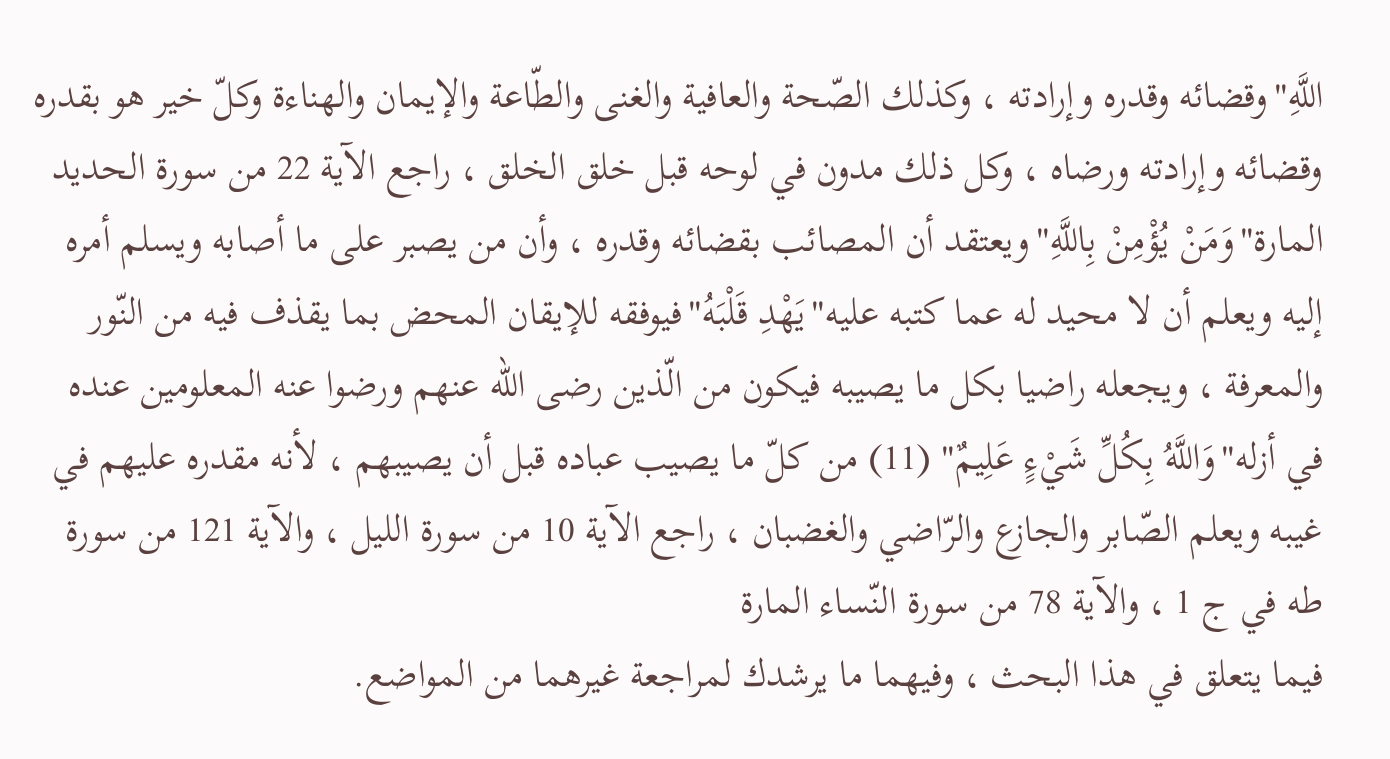اللَّهِ"وقضائه وقدره وإرادته ، وكذلك الصّحة والعافية والغنى والطّاعة والإيمان والهناءة وكلّ خير هو بقدره وقضائه وإرادته ورضاه ، وكل ذلك مدون في لوحه قبل خلق الخلق ، راجع الآية 22 من سورة الحديد المارة"وَمَنْ يُؤْمِنْ بِاللَّهِ"ويعتقد أن المصائب بقضائه وقدره ، وأن من يصبر على ما أصابه ويسلم أمره إليه ويعلم أن لا محيد له عما كتبه عليه"يَهْدِ قَلْبَهُ"فيوفقه للإيقان المحض بما يقذف فيه من النّور والمعرفة ، ويجعله راضيا بكل ما يصيبه فيكون من الّذين رضى اللّه عنهم ورضوا عنه المعلومين عنده في أزله"وَاللَّهُ بِكُلِّ شَيْءٍ عَلِيمٌ" (11) من كلّ ما يصيب عباده قبل أن يصيبهم ، لأنه مقدره عليهم في غيبه ويعلم الصّابر والجازع والرّاضي والغضبان ، راجع الآية 10 من سورة الليل ، والآية 121 من سورة طه في ج 1 ، والآية 78 من سورة النّساء المارة
فيما يتعلق في هذا البحث ، وفيهما ما يرشدك لمراجعة غيرهما من المواضع.